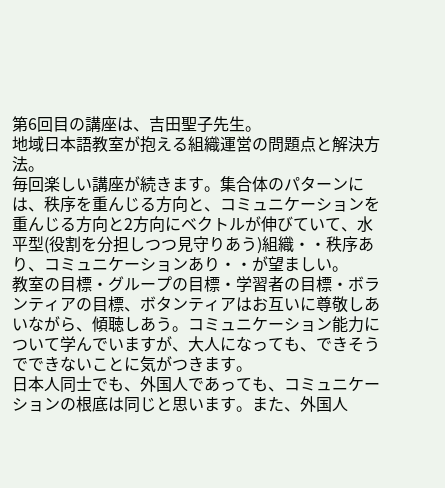第6回目の講座は、吉田聖子先生。
地域日本語教室が抱える組織運営の問題点と解決方法。
毎回楽しい講座が続きます。集合体のパターンには、秩序を重んじる方向と、コミュニケーションを重んじる方向と2方向にベクトルが伸びていて、水平型(役割を分担しつつ見守りあう)組織・・秩序あり、コミュニケーションあり・・が望ましい。
教室の目標・グループの目標・学習者の目標・ボランティアの目標、ボタンティアはお互いに尊敬しあいながら、傾聴しあう。コミュニケーション能力について学んでいますが、大人になっても、できそうでできないことに気がつきます。
日本人同士でも、外国人であっても、コミュニケーションの根底は同じと思います。また、外国人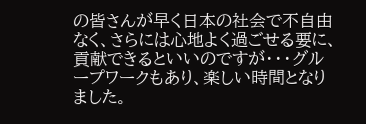の皆さんが早く日本の社会で不自由なく、さらには心地よく過ごせる要に、貢献できるといいのですが・・・グループワークもあり、楽しい時間となりました。